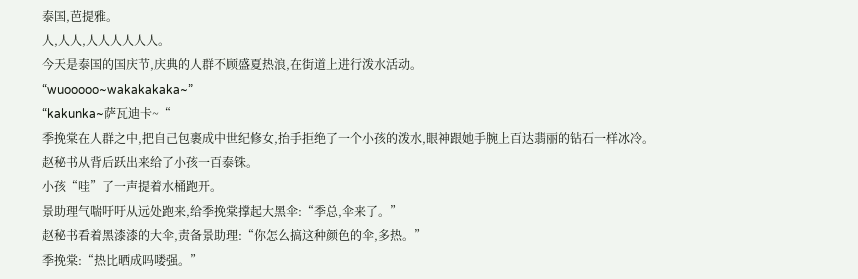泰国,芭提雅。
人,人人,人人人人人人。
今天是泰国的国庆节,庆典的人群不顾盛夏热浪,在街道上进行泼水活动。
“wuooooo~wakakakaka~”
“kakunka~萨瓦迪卡~“
季挽棠在人群之中,把自己包裹成中世纪修女,抬手拒绝了一个小孩的泼水,眼神跟她手腕上百达翡丽的钻石一样冰冷。
赵秘书从背后跃出来给了小孩一百泰铢。
小孩“哇”了一声提着水桶跑开。
景助理气喘吁吁从远处跑来,给季挽棠撑起大黑伞:“季总,伞来了。”
赵秘书看着黑漆漆的大伞,责备景助理:“你怎么搞这种颜色的伞,多热。”
季挽棠:“热比晒成吗喽强。”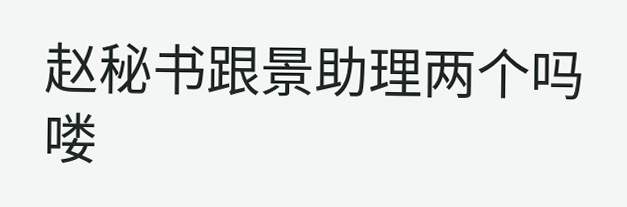赵秘书跟景助理两个吗喽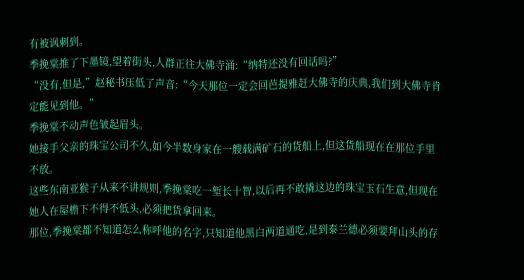有被讽刺到。
季挽棠推了下墨镜,望着街头,人群正往大佛寺涌:“纳特还没有回话吗?”
“没有,但是,”赵秘书压低了声音:“今天那位一定会回芭提雅赶大佛寺的庆典,我们到大佛寺肯定能见到他。”
季挽棠不动声色皱起眉头。
她接手父亲的珠宝公司不久,如今半数身家在一艘载满矿石的货船上,但这货船现在在那位手里不放。
这些东南亚猴子从来不讲规则,季挽棠吃一堑长十智,以后再不敢撬这边的珠宝玉石生意,但现在她人在屋檐下不得不低头,必须把货拿回来。
那位,季挽棠都不知道怎么称呼他的名字,只知道他黑白两道通吃,是到泰兰德必须要拜山头的存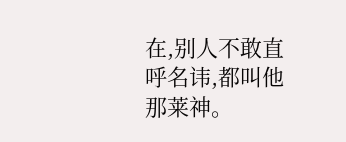在,别人不敢直呼名讳,都叫他那莱神。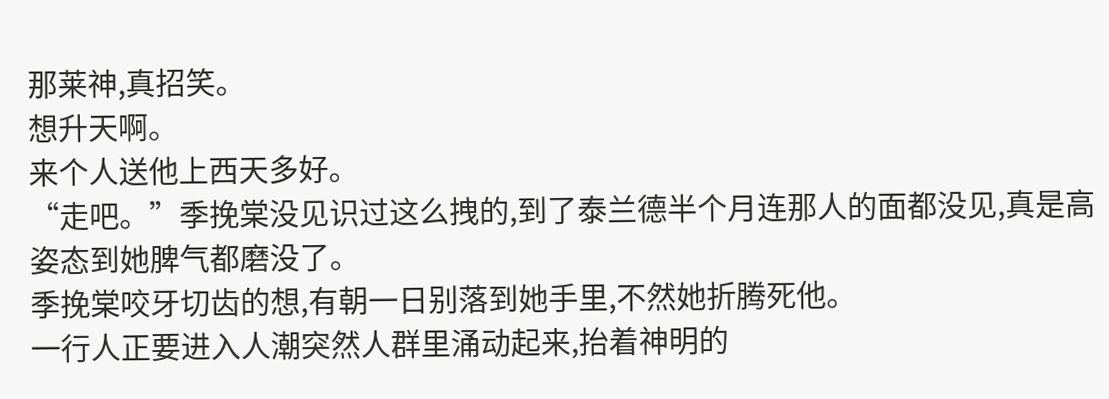那莱神,真招笑。
想升天啊。
来个人送他上西天多好。
“走吧。”季挽棠没见识过这么拽的,到了泰兰德半个月连那人的面都没见,真是高姿态到她脾气都磨没了。
季挽棠咬牙切齿的想,有朝一日别落到她手里,不然她折腾死他。
一行人正要进入人潮突然人群里涌动起来,抬着神明的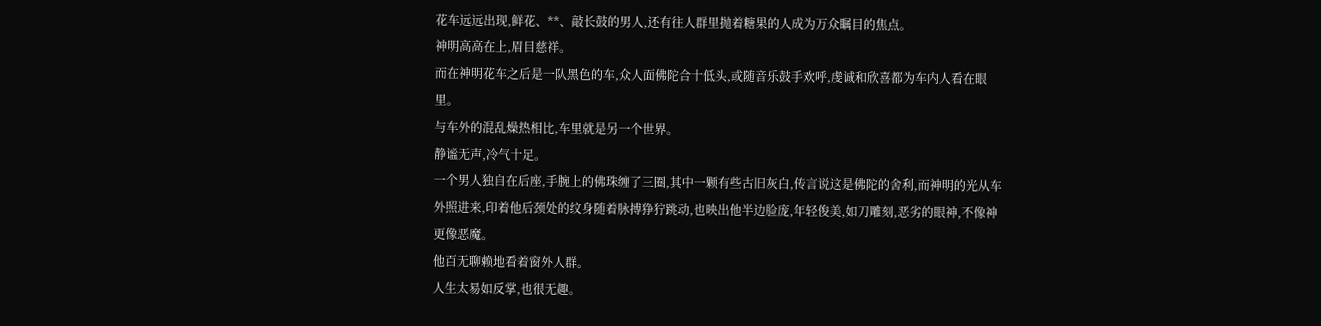花车远远出现,鲜花、**、敲长鼓的男人,还有往人群里抛着糖果的人成为万众瞩目的焦点。
神明高高在上,眉目慈祥。
而在神明花车之后是一队黑色的车,众人面佛陀合十低头,或随音乐鼓手欢呼,虔诚和欣喜都为车内人看在眼里。
与车外的混乱燥热相比,车里就是另一个世界。
静谧无声,冷气十足。
一个男人独自在后座,手腕上的佛珠缠了三圈,其中一颗有些古旧灰白,传言说这是佛陀的舍利,而神明的光从车外照进来,印着他后颈处的纹身随着脉搏狰狞跳动,也映出他半边脸庞,年轻俊美,如刀雕刻,恶劣的眼神,不像神更像恶魔。
他百无聊赖地看着窗外人群。
人生太易如反掌,也很无趣。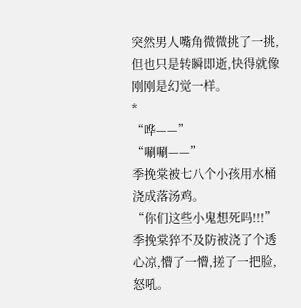突然男人嘴角微微挑了一挑,但也只是转瞬即逝,快得就像刚刚是幻觉一样。
*
“哗——”
“唰唰——”
季挽棠被七八个小孩用水桶浇成落汤鸡。
“你们这些小鬼想死吗!!!”季挽棠猝不及防被浇了个透心凉,懵了一懵,搓了一把脸,怒吼。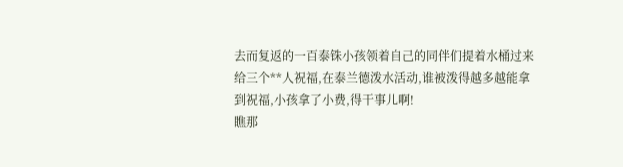去而复返的一百泰铢小孩领着自己的同伴们提着水桶过来给三个**人祝福,在泰兰德泼水活动,谁被泼得越多越能拿到祝福,小孩拿了小费,得干事儿啊!
瞧那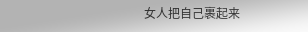女人把自己裹起来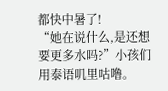都快中暑了!
“她在说什么,是还想要更多水吗?”小孩们用泰语叽里咕噜。